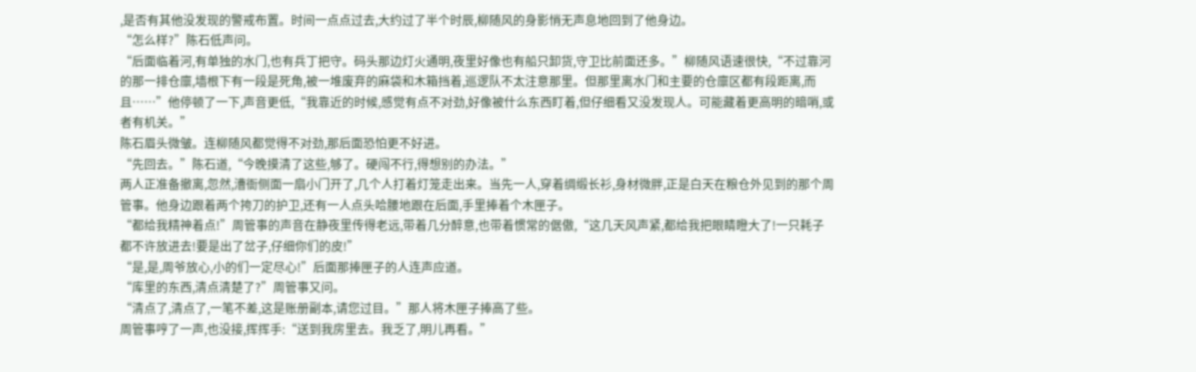,是否有其他没发现的警戒布置。时间一点点过去,大约过了半个时辰,柳随风的身影悄无声息地回到了他身边。
“怎么样?”陈石低声问。
“后面临着河,有单独的水门,也有兵丁把守。码头那边灯火通明,夜里好像也有船只卸货,守卫比前面还多。”柳随风语速很快,“不过靠河的那一排仓廪,墙根下有一段是死角,被一堆废弃的麻袋和木箱挡着,巡逻队不太注意那里。但那里离水门和主要的仓廪区都有段距离,而且……”他停顿了一下,声音更低,“我靠近的时候,感觉有点不对劲,好像被什么东西盯着,但仔细看又没发现人。可能藏着更高明的暗哨,或者有机关。”
陈石眉头微皱。连柳随风都觉得不对劲,那后面恐怕更不好进。
“先回去。”陈石道,“今晚摸清了这些,够了。硬闯不行,得想别的办法。”
两人正准备撤离,忽然,漕衙侧面一扇小门开了,几个人打着灯笼走出来。当先一人,穿着绸缎长衫,身材微胖,正是白天在粮仓外见到的那个周管事。他身边跟着两个挎刀的护卫,还有一人点头哈腰地跟在后面,手里捧着个木匣子。
“都给我精神着点!”周管事的声音在静夜里传得老远,带着几分醉意,也带着惯常的倨傲,“这几天风声紧,都给我把眼睛瞪大了!一只耗子都不许放进去!要是出了岔子,仔细你们的皮!”
“是,是,周爷放心,小的们一定尽心!”后面那捧匣子的人连声应道。
“库里的东西,清点清楚了?”周管事又问。
“清点了,清点了,一笔不差,这是账册副本,请您过目。”那人将木匣子捧高了些。
周管事哼了一声,也没接,挥挥手:“送到我房里去。我乏了,明儿再看。”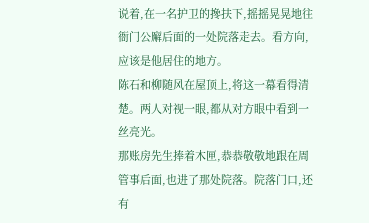说着,在一名护卫的搀扶下,摇摇晃晃地往衙门公廨后面的一处院落走去。看方向,应该是他居住的地方。
陈石和柳随风在屋顶上,将这一幕看得清楚。两人对视一眼,都从对方眼中看到一丝亮光。
那账房先生捧着木匣,恭恭敬敬地跟在周管事后面,也进了那处院落。院落门口,还有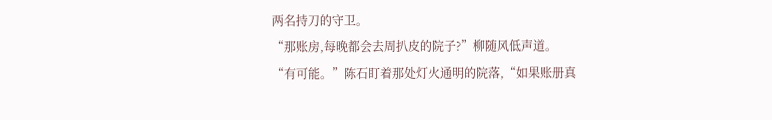两名持刀的守卫。
“那账房,每晚都会去周扒皮的院子?”柳随风低声道。
“有可能。”陈石盯着那处灯火通明的院落,“如果账册真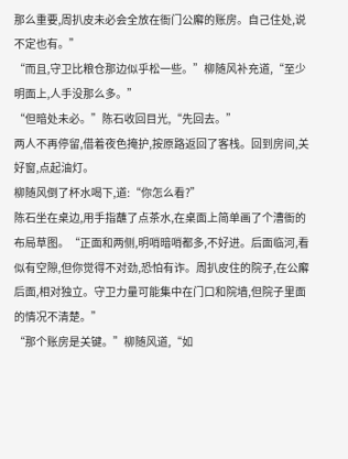那么重要,周扒皮未必会全放在衙门公廨的账房。自己住处,说不定也有。”
“而且,守卫比粮仓那边似乎松一些。”柳随风补充道,“至少明面上,人手没那么多。”
“但暗处未必。”陈石收回目光,“先回去。”
两人不再停留,借着夜色掩护,按原路返回了客栈。回到房间,关好窗,点起油灯。
柳随风倒了杯水喝下,道:“你怎么看?”
陈石坐在桌边,用手指蘸了点茶水,在桌面上简单画了个漕衙的布局草图。“正面和两侧,明哨暗哨都多,不好进。后面临河,看似有空隙,但你觉得不对劲,恐怕有诈。周扒皮住的院子,在公廨后面,相对独立。守卫力量可能集中在门口和院墙,但院子里面的情况不清楚。”
“那个账房是关键。”柳随风道,“如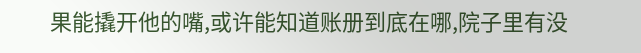果能撬开他的嘴,或许能知道账册到底在哪,院子里有没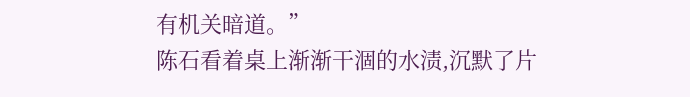有机关暗道。”
陈石看着桌上渐渐干涸的水渍,沉默了片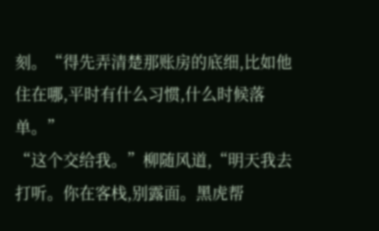刻。“得先弄清楚那账房的底细,比如他住在哪,平时有什么习惯,什么时候落单。”
“这个交给我。”柳随风道,“明天我去打听。你在客栈,别露面。黑虎帮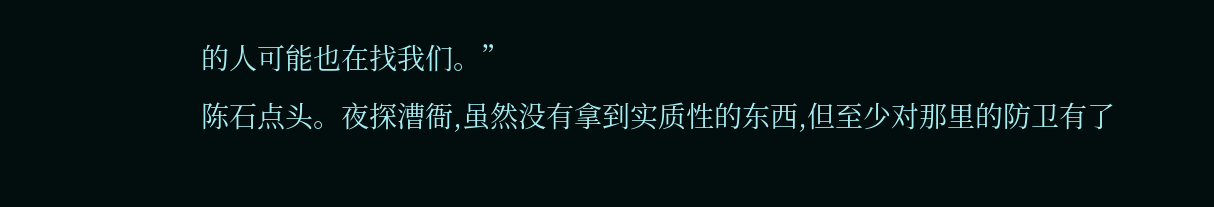的人可能也在找我们。”
陈石点头。夜探漕衙,虽然没有拿到实质性的东西,但至少对那里的防卫有了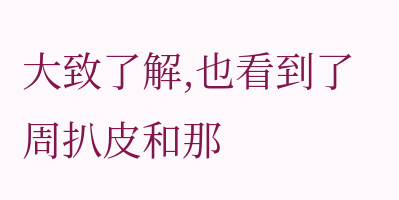大致了解,也看到了周扒皮和那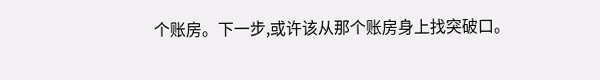个账房。下一步,或许该从那个账房身上找突破口。